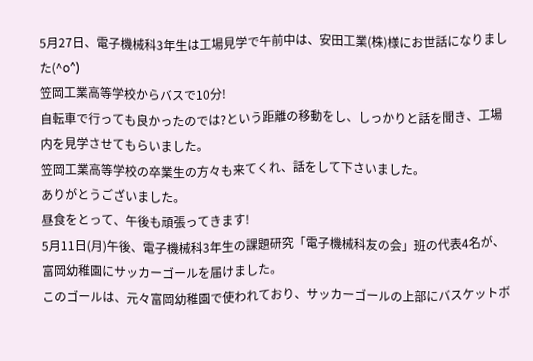5月27日、電子機械科3年生は工場見学で午前中は、安田工業(株)様にお世話になりました(^o^)
笠岡工業高等学校からバスで10分!
自転車で行っても良かったのでは?という距離の移動をし、しっかりと話を聞き、工場内を見学させてもらいました。
笠岡工業高等学校の卒業生の方々も来てくれ、話をして下さいました。
ありがとうございました。
昼食をとって、午後も頑張ってきます!
5月11日(月)午後、電子機械科3年生の課題研究「電子機械科友の会」班の代表4名が、富岡幼稚園にサッカーゴールを届けました。
このゴールは、元々富岡幼稚園で使われており、サッカーゴールの上部にバスケットボ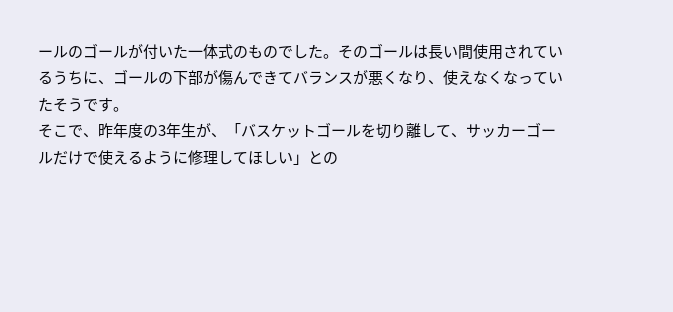ールのゴールが付いた一体式のものでした。そのゴールは長い間使用されているうちに、ゴールの下部が傷んできてバランスが悪くなり、使えなくなっていたそうです。
そこで、昨年度の3年生が、「バスケットゴールを切り離して、サッカーゴールだけで使えるように修理してほしい」との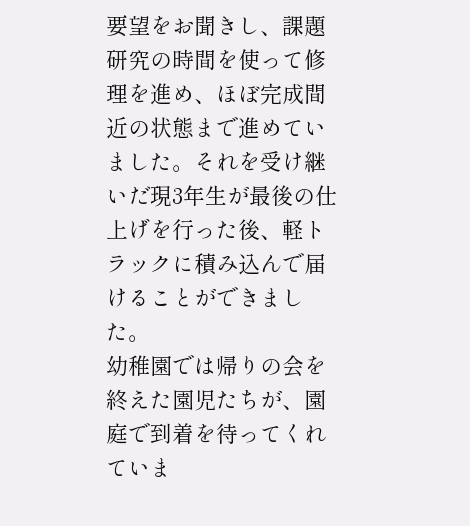要望をお聞きし、課題研究の時間を使って修理を進め、ほぼ完成間近の状態まで進めていました。それを受け継いだ現3年生が最後の仕上げを行った後、軽トラックに積み込んで届けることができました。
幼稚園では帰りの会を終えた園児たちが、園庭で到着を待ってくれていま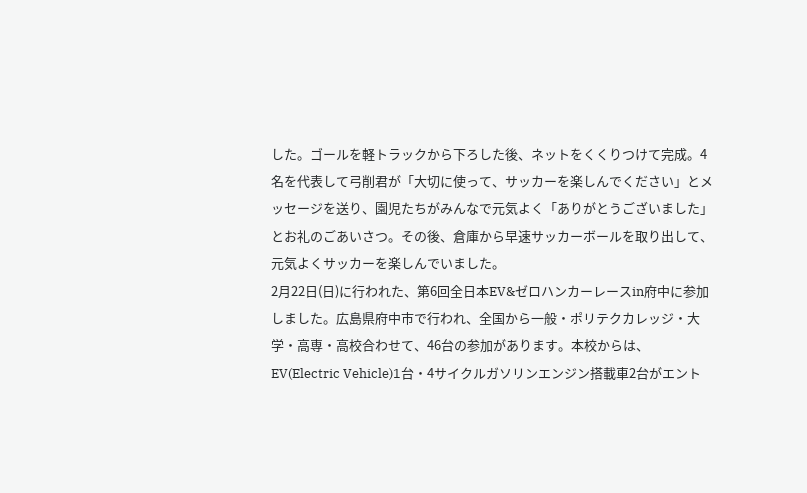した。ゴールを軽トラックから下ろした後、ネットをくくりつけて完成。4名を代表して弓削君が「大切に使って、サッカーを楽しんでください」とメッセージを送り、園児たちがみんなで元気よく「ありがとうございました」とお礼のごあいさつ。その後、倉庫から早速サッカーボールを取り出して、元気よくサッカーを楽しんでいました。
2月22日(日)に行われた、第6回全日本EV&ゼロハンカーレースin府中に参加しました。広島県府中市で行われ、全国から一般・ポリテクカレッジ・大学・高専・高校合わせて、46台の参加があります。本校からは、EV(Electric Vehicle)1台・4サイクルガソリンエンジン搭載車2台がエント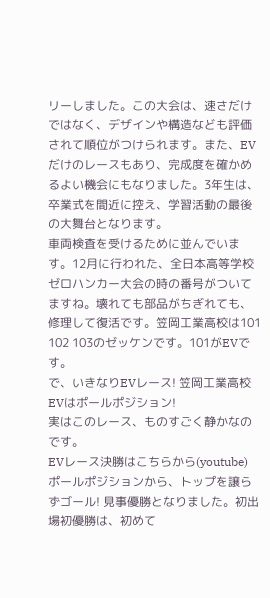リーしました。この大会は、速さだけではなく、デザインや構造なども評価されて順位がつけられます。また、EVだけのレースもあり、完成度を確かめるよい機会にもなりました。3年生は、卒業式を間近に控え、学習活動の最後の大舞台となります。
車両検査を受けるために並んでいます。12月に行われた、全日本高等学校ゼロハンカー大会の時の番号がついてますね。壊れても部品がちぎれても、修理して復活です。笠岡工業高校は101 102 103のゼッケンです。101がEVです。
で、いきなりEVレース! 笠岡工業高校EVはポールポジション!
実はこのレース、ものすごく静かなのです。
EVレース決勝はこちらから(youtube)
ポールポジションから、トップを譲らずゴール! 見事優勝となりました。初出場初優勝は、初めて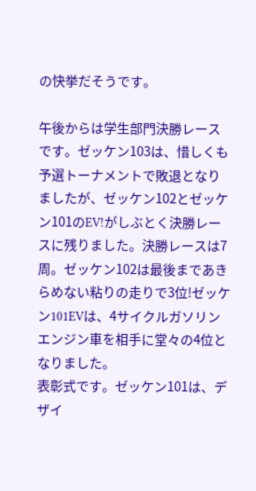の快挙だそうです。

午後からは学生部門決勝レースです。ゼッケン103は、惜しくも予選トーナメントで敗退となりましたが、ゼッケン102とゼッケン101のEV!がしぶとく決勝レースに残りました。決勝レースは7周。ゼッケン102は最後まであきらめない粘りの走りで3位!ゼッケン101EVは、4サイクルガソリンエンジン車を相手に堂々の4位となりました。
表彰式です。ゼッケン101は、デザイ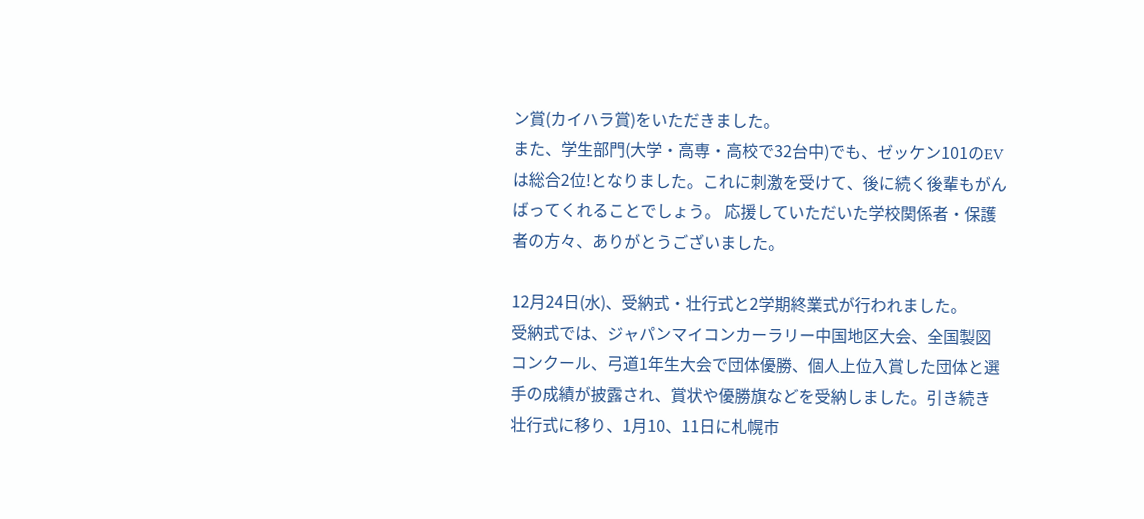ン賞(カイハラ賞)をいただきました。
また、学生部門(大学・高専・高校で32台中)でも、ゼッケン101のEVは総合2位!となりました。これに刺激を受けて、後に続く後輩もがんばってくれることでしょう。 応援していただいた学校関係者・保護者の方々、ありがとうございました。

12月24日(水)、受納式・壮行式と2学期終業式が行われました。
受納式では、ジャパンマイコンカーラリー中国地区大会、全国製図コンクール、弓道1年生大会で団体優勝、個人上位入賞した団体と選手の成績が披露され、賞状や優勝旗などを受納しました。引き続き壮行式に移り、1月10、11日に札幌市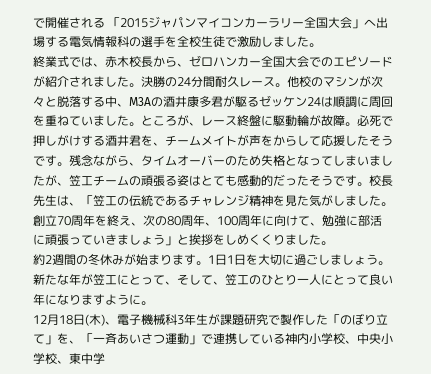で開催される 「2015ジャパンマイコンカーラリー全国大会」へ出場する電気情報科の選手を全校生徒で激励しました。
終業式では、赤木校長から、ゼロハンカー全国大会でのエピソードが紹介されました。決勝の24分間耐久レース。他校のマシンが次々と脱落する中、M3Aの酒井康多君が駆るゼッケン24は順調に周回を重ねていました。ところが、レース終盤に駆動輪が故障。必死で押しがけする酒井君を、チームメイトが声をからして応援したそうです。残念ながら、タイムオーバーのため失格となってしまいましたが、笠工チームの頑張る姿はとても感動的だったそうです。校長先生は、「笠工の伝統であるチャレンジ精神を見た気がしました。創立70周年を終え、次の80周年、100周年に向けて、勉強に部活に頑張っていきましょう」と挨拶をしめくくりました。
約2週間の冬休みが始まります。1日1日を大切に過ごしましょう。新たな年が笠工にとって、そして、笠工のひとり一人にとって良い年になりますように。
12月18日(木)、電子機械科3年生が課題研究で製作した「のぼり立て」を、「一斉あいさつ運動」で連携している神内小学校、中央小学校、東中学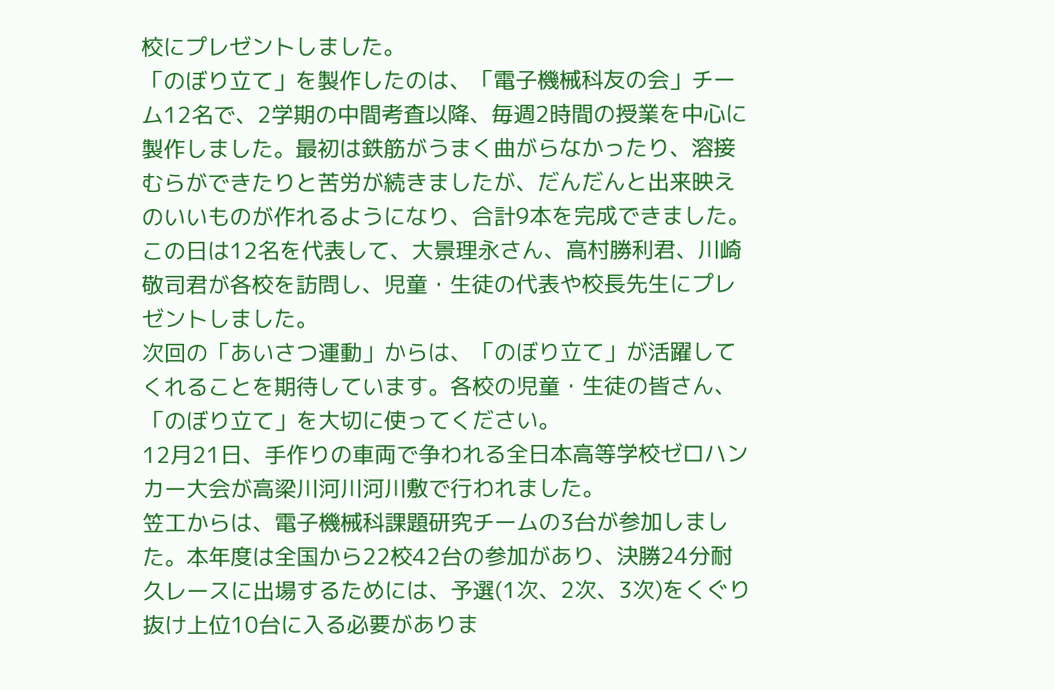校にプレゼントしました。
「のぼり立て」を製作したのは、「電子機械科友の会」チーム12名で、2学期の中間考査以降、毎週2時間の授業を中心に製作しました。最初は鉄筋がうまく曲がらなかったり、溶接むらができたりと苦労が続きましたが、だんだんと出来映えのいいものが作れるようになり、合計9本を完成できました。
この日は12名を代表して、大景理永さん、高村勝利君、川崎敬司君が各校を訪問し、児童・生徒の代表や校長先生にプレゼントしました。
次回の「あいさつ運動」からは、「のぼり立て」が活躍してくれることを期待しています。各校の児童・生徒の皆さん、「のぼり立て」を大切に使ってください。
12月21日、手作りの車両で争われる全日本高等学校ゼロハンカー大会が高梁川河川河川敷で行われました。
笠工からは、電子機械科課題研究チームの3台が参加しました。本年度は全国から22校42台の参加があり、決勝24分耐久レースに出場するためには、予選(1次、2次、3次)をくぐり抜け上位10台に入る必要がありま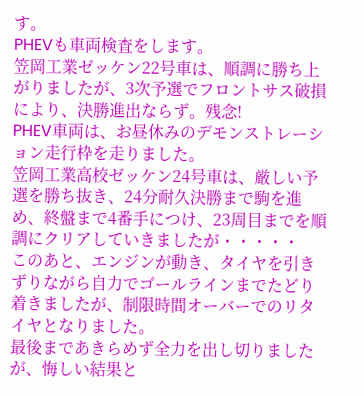す。
PHEVも車両検査をします。
笠岡工業ゼッケン22号車は、順調に勝ち上がりましたが、3次予選でフロントサス破損により、決勝進出ならず。残念!
PHEV車両は、お昼休みのデモンストレーション走行枠を走りました。
笠岡工業高校ゼッケン24号車は、厳しい予選を勝ち抜き、24分耐久決勝まで駒を進め、終盤まで4番手につけ、23周目までを順調にクリアしていきましたが・・・・・
このあと、エンジンが動き、タイヤを引きずりながら自力でゴールラインまでたどり着きましたが、制限時間オーバーでのリタイヤとなりました。
最後まであきらめず全力を出し切りましたが、悔しい結果と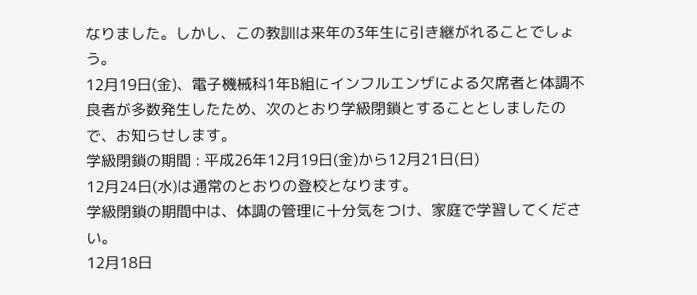なりました。しかし、この教訓は来年の3年生に引き継がれることでしょう。
12月19日(金)、電子機械科1年B組にインフルエンザによる欠席者と体調不良者が多数発生したため、次のとおり学級閉鎖とすることとしましたので、お知らせします。
学級閉鎖の期間 : 平成26年12月19日(金)から12月21日(日)
12月24日(水)は通常のとおりの登校となります。
学級閉鎖の期間中は、体調の管理に十分気をつけ、家庭で学習してください。
12月18日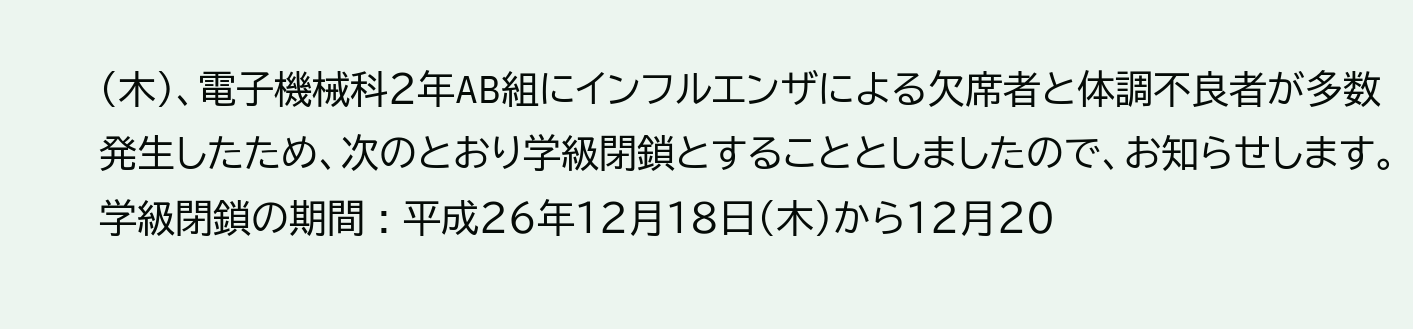(木)、電子機械科2年AB組にインフルエンザによる欠席者と体調不良者が多数発生したため、次のとおり学級閉鎖とすることとしましたので、お知らせします。
学級閉鎖の期間 : 平成26年12月18日(木)から12月20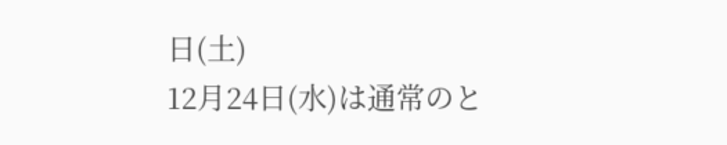日(土)
12月24日(水)は通常のと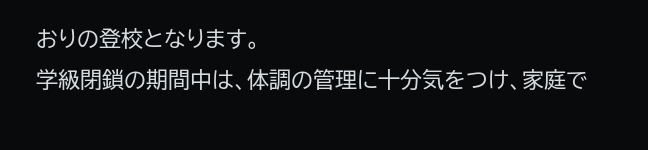おりの登校となります。
学級閉鎖の期間中は、体調の管理に十分気をつけ、家庭で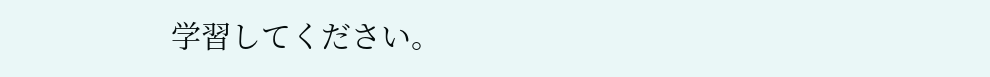学習してください。